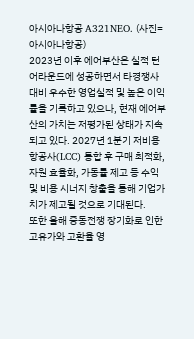아시아나항공 A321NEO. (사진=아시아나항공)
2023년 이후 에어부산은 실적 턴어라운드에 성공하면서 타경쟁사 대비 우수한 영업실적 및 높은 이익률을 기록하고 있으나, 현재 에어부산의 가치는 저평가된 상태가 지속되고 있다. 2027년 1분기 저비용항공사(LCC) 통합 후 구매 최적화, 자원 효율화, 가동률 제고 등 수익 및 비용 시너지 창출을 통해 기업가치가 제고될 것으로 기대된다.
또한 올해 중동전쟁 장기화로 인한 고유가와 고환율 영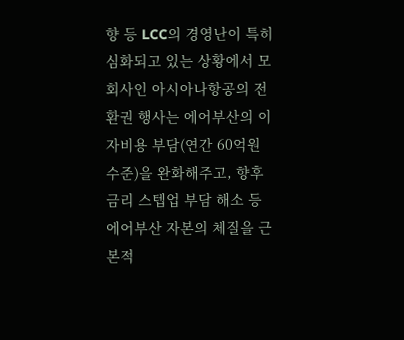향 등 LCC의 경영난이 특히 심화되고 있는 상황에서 모회사인 아시아나항공의 전환권 행사는 에어부산의 이자비용 부담(연간 60억원 수준)을 완화해주고, 향후 금리 스텝업 부담 해소 등 에어부산 자본의 체질을 근본적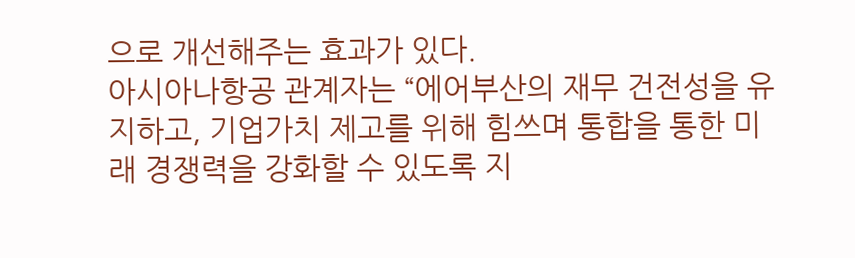으로 개선해주는 효과가 있다.
아시아나항공 관계자는 “에어부산의 재무 건전성을 유지하고, 기업가치 제고를 위해 힘쓰며 통합을 통한 미래 경쟁력을 강화할 수 있도록 지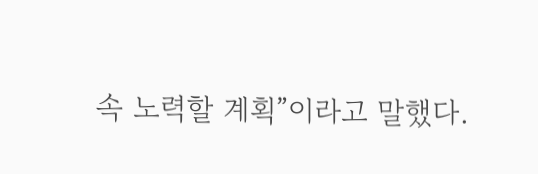속 노력할 계획”이라고 말했다.